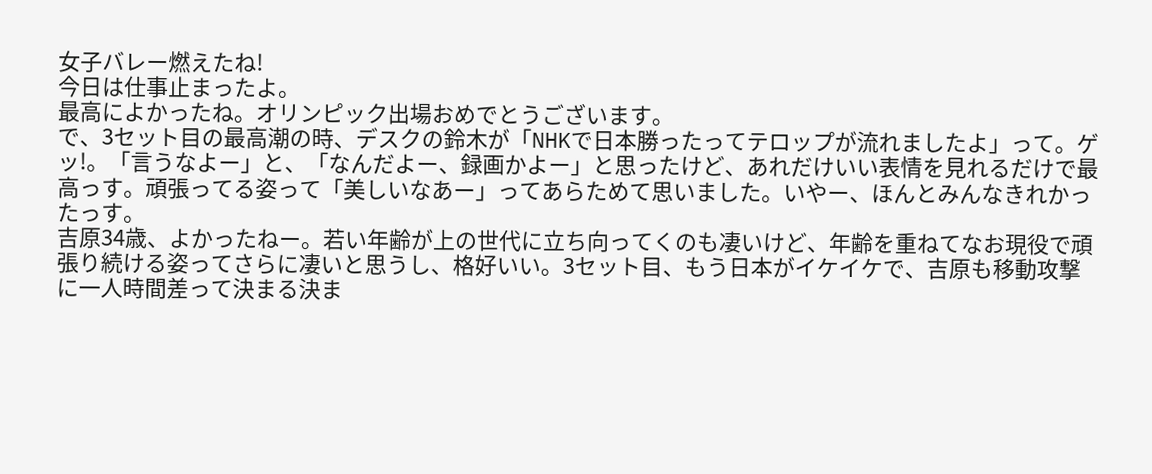女子バレー燃えたね!
今日は仕事止まったよ。
最高によかったね。オリンピック出場おめでとうございます。
で、3セット目の最高潮の時、デスクの鈴木が「NHKで日本勝ったってテロップが流れましたよ」って。ゲッ!。「言うなよー」と、「なんだよー、録画かよー」と思ったけど、あれだけいい表情を見れるだけで最高っす。頑張ってる姿って「美しいなあー」ってあらためて思いました。いやー、ほんとみんなきれかったっす。
吉原34歳、よかったねー。若い年齢が上の世代に立ち向ってくのも凄いけど、年齢を重ねてなお現役で頑張り続ける姿ってさらに凄いと思うし、格好いい。3セット目、もう日本がイケイケで、吉原も移動攻撃に一人時間差って決まる決ま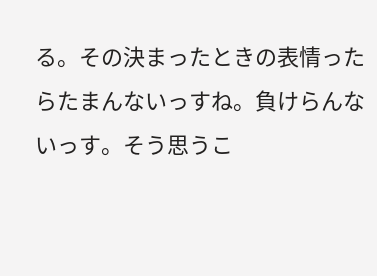る。その決まったときの表情ったらたまんないっすね。負けらんないっす。そう思うこ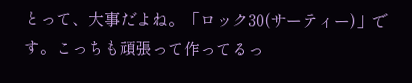とって、大事だよね。「ロック30(サーティー)」です。こっちも頑張って作ってるっ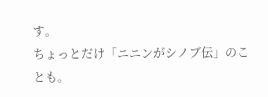す。
ちょっとだけ「ニニンがシノブ伝」のことも。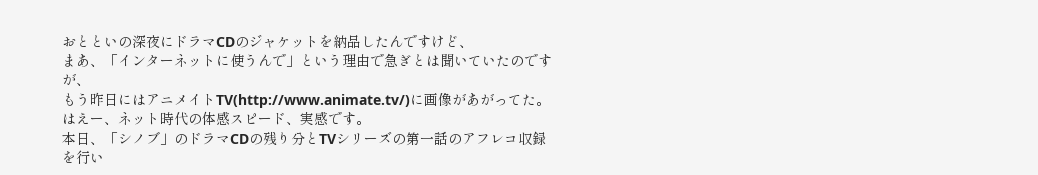おとといの深夜にドラマCDのジャケットを納品したんですけど、
まあ、「インターネットに使うんで」という理由で急ぎとは聞いていたのですが、
もう昨日にはアニメイトTV(http://www.animate.tv/)に画像があがってた。はえー、ネット時代の体感スピード、実感です。
本日、「シノブ」のドラマCDの残り分とTVシリーズの第一話のアフレコ収録を行い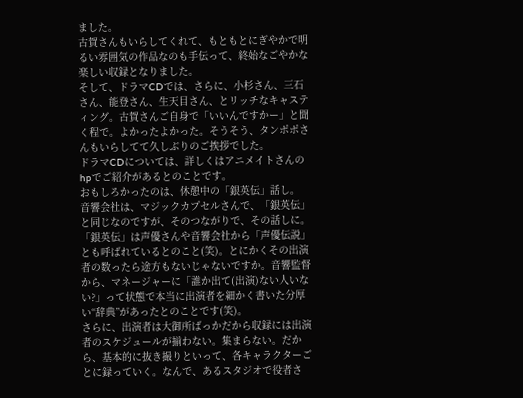ました。
古賀さんもいらしてくれて、もともとにぎやかで明るい雰囲気の作品なのも手伝って、終始なごやかな楽しい収録となりました。
そして、ドラマCDでは、さらに、小杉さん、三石さん、能登さん、生天目さん、とリッチなキャスティング。古賀さんご自身で「いいんですかー」と聞く程で。よかったよかった。そうそう、タンポポさんもいらしてて久しぶりのご挨拶でした。
ドラマCDについては、詳しくはアニメイトさんのhpでご紹介があるとのことです。
おもしろかったのは、休憩中の「銀英伝」話し。 音響会社は、マジックカプセルさんで、「銀英伝」と同じなのですが、そのつながりで、その話しに。
「銀英伝」は声優さんや音響会社から「声優伝説」とも呼ばれているとのこと(笑)。とにかくその出演者の数ったら途方もないじゃないですか。音響監督から、マネージャーに「誰か出て(出演)ない人いない?」って状態で本当に出演者を細かく書いた分厚い“辞典”があったとのことです(笑)。
さらに、出演者は大御所ばっかだから収録には出演者のスケジュールが揃わない。集まらない。だから、基本的に抜き撮りといって、各キャラクターごとに録っていく。なんで、あるスタジオで役者さ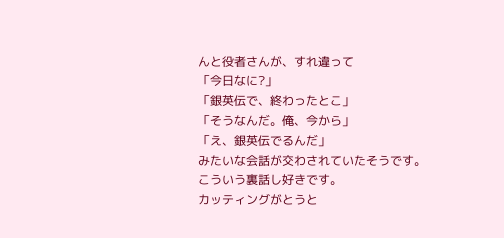んと役者さんが、すれ違って
「今日なに?」
「銀英伝で、終わったとこ」
「そうなんだ。俺、今から」
「え、銀英伝でるんだ」
みたいな会話が交わされていたそうです。
こういう裏話し好きです。
カッティングがとうと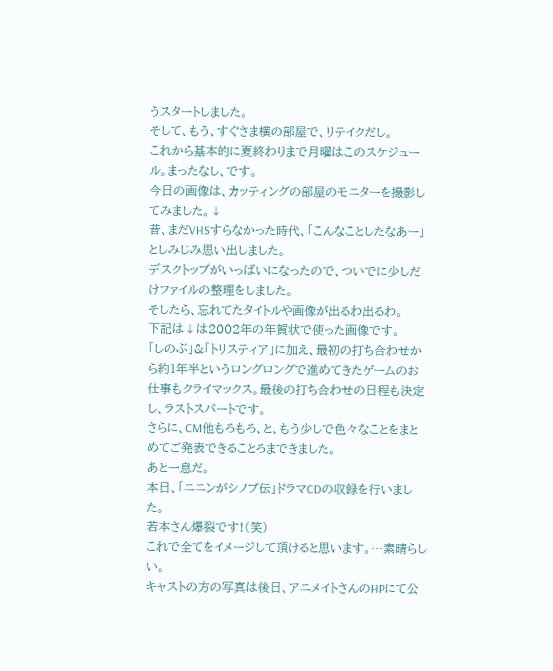うスタートしました。
そして、もう、すぐさま横の部屋で、リテイクだし。
これから基本的に夏終わりまで月曜はこのスケジュール。まったなし、です。
今日の画像は、カッティングの部屋のモニターを撮影してみました。↓
昔、まだVHSすらなかった時代、「こんなことしたなあー」としみじみ思い出しました。
デスクトップがいっぱいになったので、ついでに少しだけファイルの整理をしました。
そしたら、忘れてたタイトルや画像が出るわ出るわ。
下記は↓は2002年の年賀状で使った画像です。
「しのぶ」&「トリスティア」に加え、最初の打ち合わせから約1年半というロングロングで進めてきたゲームのお仕事もクライマックス。最後の打ち合わせの日程も決定し、ラストスパートです。
さらに、CM他もろもろ、と、もう少しで色々なことをまとめてご発表できることろまできました。
あと一息だ。
本日、「ニニンがシノブ伝」ドラマCDの収録を行いました。
若本さん爆裂です!(笑)
これで全てをイメージして頂けると思います。…素晴らしい。
キャストの方の写真は後日、アニメイトさんのHPにて公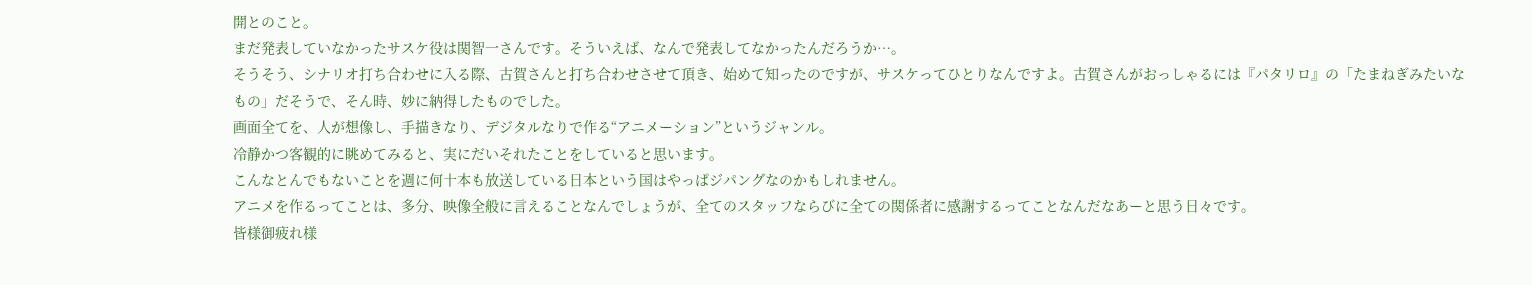開とのこと。
まだ発表していなかったサスケ役は関智一さんです。そういえば、なんで発表してなかったんだろうか…。
そうそう、シナリオ打ち合わせに入る際、古賀さんと打ち合わせさせて頂き、始めて知ったのですが、サスケってひとりなんですよ。古賀さんがおっしゃるには『パタリロ』の「たまねぎみたいなもの」だそうで、そん時、妙に納得したものでした。
画面全てを、人が想像し、手描きなり、デジタルなりで作る“アニメーション”というジャンル。
冷静かつ客観的に眺めてみると、実にだいそれたことをしていると思います。
こんなとんでもないことを週に何十本も放送している日本という国はやっぱジパングなのかもしれません。
アニメを作るってことは、多分、映像全般に言えることなんでしょうが、全てのスタッフならびに全ての関係者に感謝するってことなんだなあーと思う日々です。
皆様御疲れ様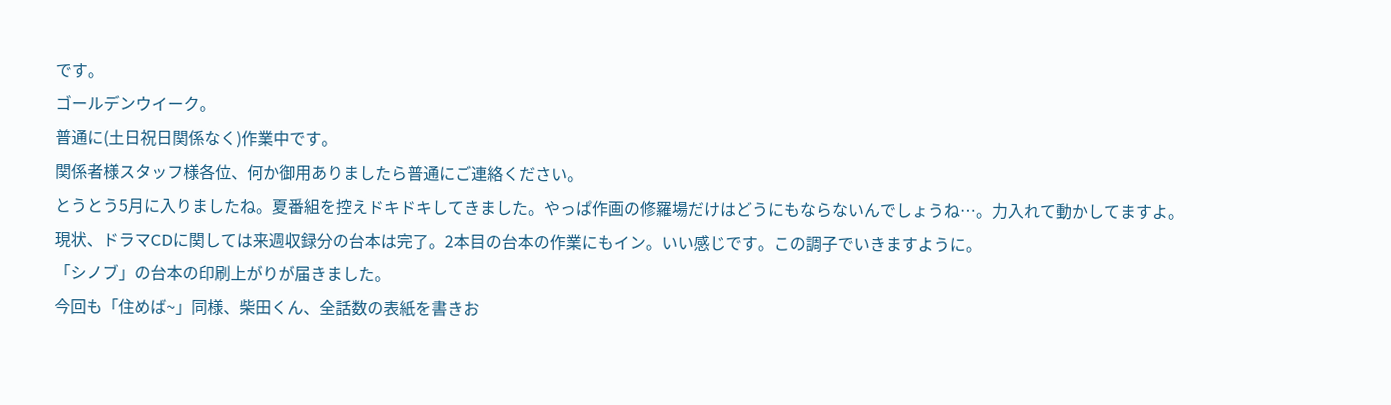です。
ゴールデンウイーク。
普通に(土日祝日関係なく)作業中です。
関係者様スタッフ様各位、何か御用ありましたら普通にご連絡ください。
とうとう5月に入りましたね。夏番組を控えドキドキしてきました。やっぱ作画の修羅場だけはどうにもならないんでしょうね…。力入れて動かしてますよ。
現状、ドラマCDに関しては来週収録分の台本は完了。2本目の台本の作業にもイン。いい感じです。この調子でいきますように。
「シノブ」の台本の印刷上がりが届きました。
今回も「住めば~」同様、柴田くん、全話数の表紙を書きお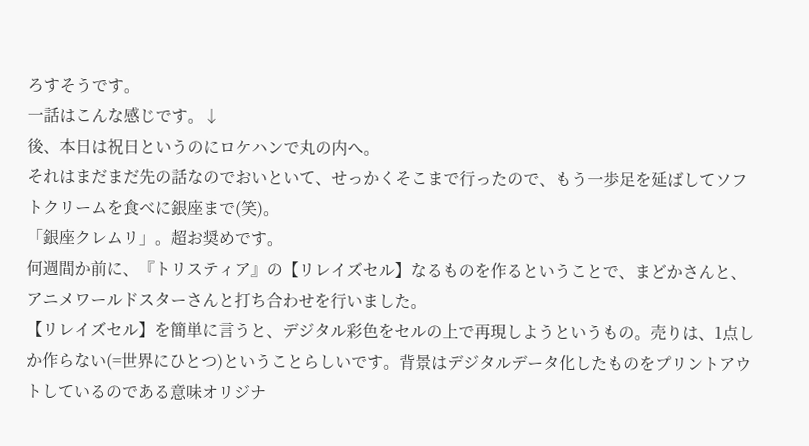ろすそうです。
一話はこんな感じです。↓
後、本日は祝日というのにロケハンで丸の内へ。
それはまだまだ先の話なのでおいといて、せっかくそこまで行ったので、もう一歩足を延ばしてソフトクリームを食べに銀座まで(笑)。
「銀座クレムリ」。超お奨めです。
何週間か前に、『トリスティア』の【リレイズセル】なるものを作るということで、まどかさんと、アニメワールドスターさんと打ち合わせを行いました。
【リレイズセル】を簡単に言うと、デジタル彩色をセルの上で再現しようというもの。売りは、1点しか作らない(=世界にひとつ)ということらしいです。背景はデジタルデータ化したものをプリントアウトしているのである意味オリジナ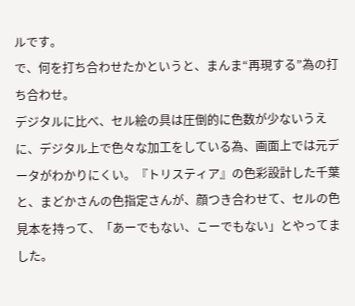ルです。
で、何を打ち合わせたかというと、まんま“再現する”為の打ち合わせ。
デジタルに比べ、セル絵の具は圧倒的に色数が少ないうえに、デジタル上で色々な加工をしている為、画面上では元データがわかりにくい。『トリスティア』の色彩設計した千葉と、まどかさんの色指定さんが、顔つき合わせて、セルの色見本を持って、「あーでもない、こーでもない」とやってました。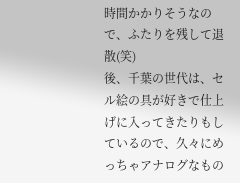時間かかりそうなので、ふたりを残して退散(笑)
後、千葉の世代は、セル絵の具が好きで仕上げに入ってきたりもしているので、久々にめっちゃアナログなもの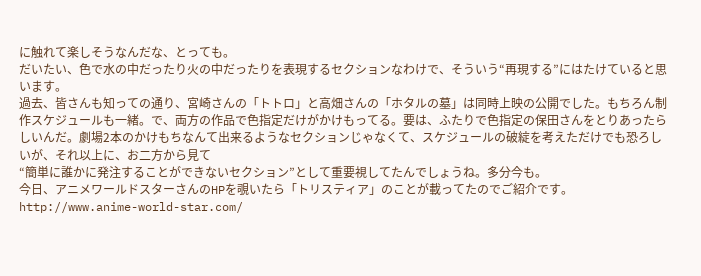に触れて楽しそうなんだな、とっても。
だいたい、色で水の中だったり火の中だったりを表現するセクションなわけで、そういう“再現する”にはたけていると思います。
過去、皆さんも知っての通り、宮崎さんの「トトロ」と高畑さんの「ホタルの墓」は同時上映の公開でした。もちろん制作スケジュールも一緒。で、両方の作品で色指定だけがかけもってる。要は、ふたりで色指定の保田さんをとりあったらしいんだ。劇場2本のかけもちなんて出来るようなセクションじゃなくて、スケジュールの破綻を考えただけでも恐ろしいが、それ以上に、お二方から見て
“簡単に誰かに発注することができないセクション”として重要視してたんでしょうね。多分今も。
今日、アニメワールドスターさんのHPを覗いたら「トリスティア」のことが載ってたのでご紹介です。
http://www.anime-world-star.com/